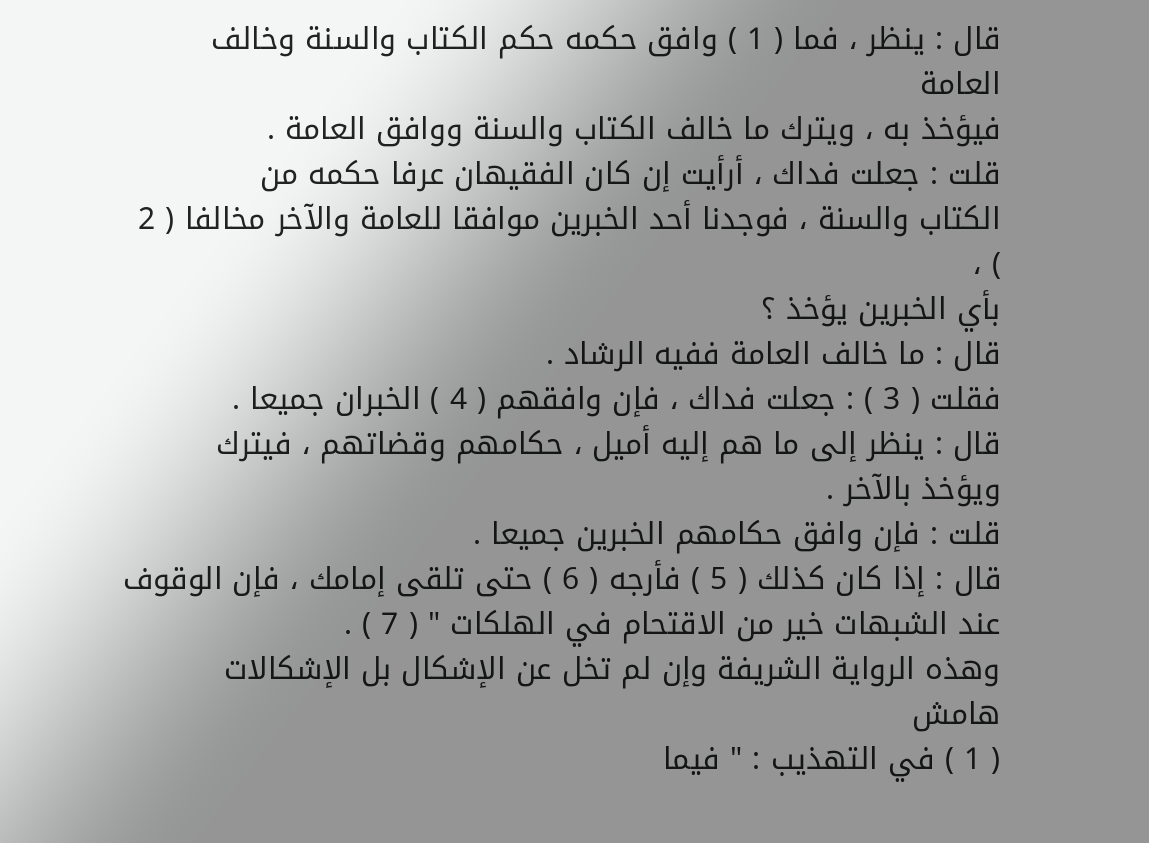قال : ينظر ، فما ( 1 ) وافق حكمه حكم الكتاب والسنة وخالف العامة
فيؤخذ به ، ويترك ما خالف الكتاب والسنة ووافق العامة .
قلت : جعلت فداك ، أرأيت إن كان الفقيهان عرفا حكمه من
الكتاب والسنة ، فوجدنا أحد الخبرين موافقا للعامة والآخر مخالفا ( 2 ) ،
بأي الخبرين يؤخذ ؟
قال : ما خالف العامة ففيه الرشاد .
فقلت ( 3 ) : جعلت فداك ، فإن وافقهم ( 4 ) الخبران جميعا .
قال : ينظر إلى ما هم إليه أميل ، حكامهم وقضاتهم ، فيترك
ويؤخذ بالآخر .
قلت : فإن وافق حكامهم الخبرين جميعا .
قال : إذا كان كذلك ( 5 ) فأرجه ( 6 ) حتى تلقى إمامك ، فإن الوقوف
عند الشبهات خير من الاقتحام في الهلكات " ( 7 ) .
وهذه الرواية الشريفة وإن لم تخل عن الإشكال بل الإشكالات
هامش
( 1 ) في التهذيب : " فيما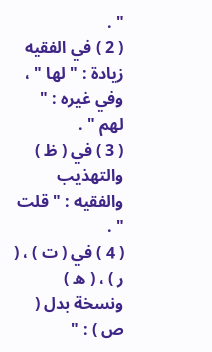" .
( 2 ) في الفقيه زيادة : " لها " ، وفي غيره : " لهم " .
( 3 ) في ( ظ ) والتهذيب والفقيه : " قلت " .
( 4 ) في ( ت ) ، ( ر ) ، ( ه ) ونسخة بدل ( ص ) : "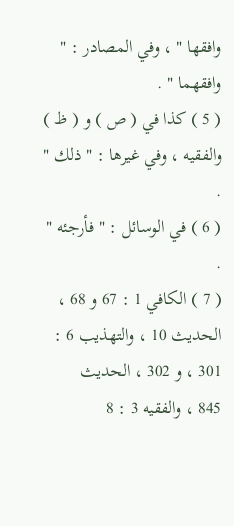وافقها " ، وفي المصادر : " وافقهما " .
( 5 ) كذا في ( ص ) و ( ظ ) والفقيه ، وفي غيرها : " ذلك " .
( 6 ) في الوسائل : " فأرجئه " .
( 7 ) الكافي 1 : 67 و 68 ، الحديث 10 ، والتهذيب 6 : 301 ، و 302 ، الحديث
845 ، والفقيه 3 : 8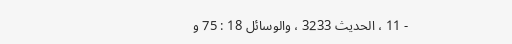- 11 ، الحديث 3233 ، والوسائل 18 : 75 و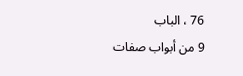76 ، الباب
9 من أبواب صفات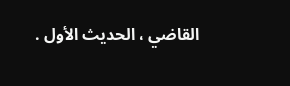القاضي ، الحديث الأول .